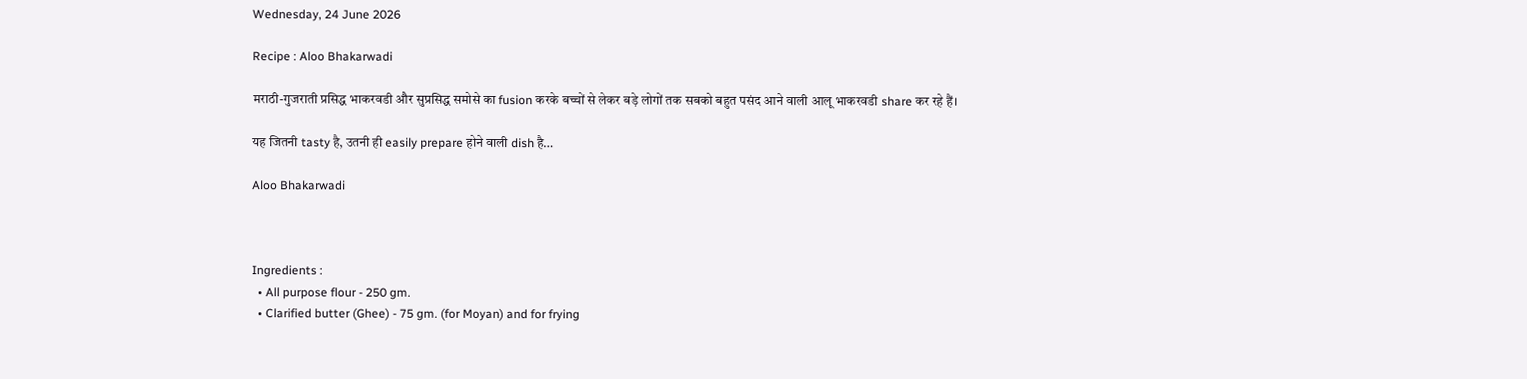Wednesday, 24 June 2026

Recipe : Aloo Bhakarwadi

मराठी-गुजराती प्रसिद्ध भाकरवडी और सुप्रसिद्ध समोसे का fusion करके बच्चों से लेकर बड़े लोगों तक सबको बहुत पसंद आने वाली आलू भाकरवडी share कर रहे हैं।

यह जितनी tasty है, उतनी ही easily prepare होने वाली dish है…

Aloo Bhakarwadi



Ingredients :
  • All purpose flour - 250 gm.
  • Clarified butter (Ghee) - 75 gm. (for Moyan) and for frying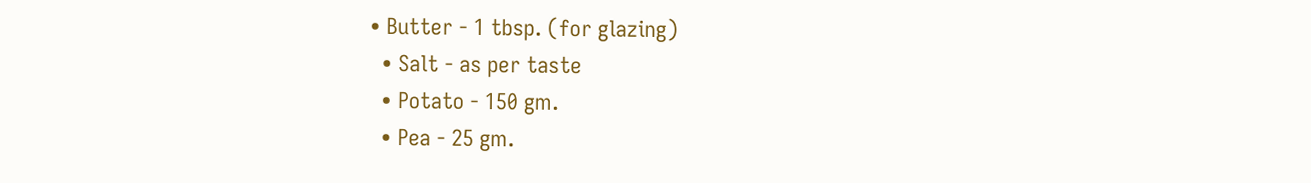• Butter - 1 tbsp. (for glazing)
  • Salt - as per taste
  • Potato - 150 gm.
  • Pea - 25 gm.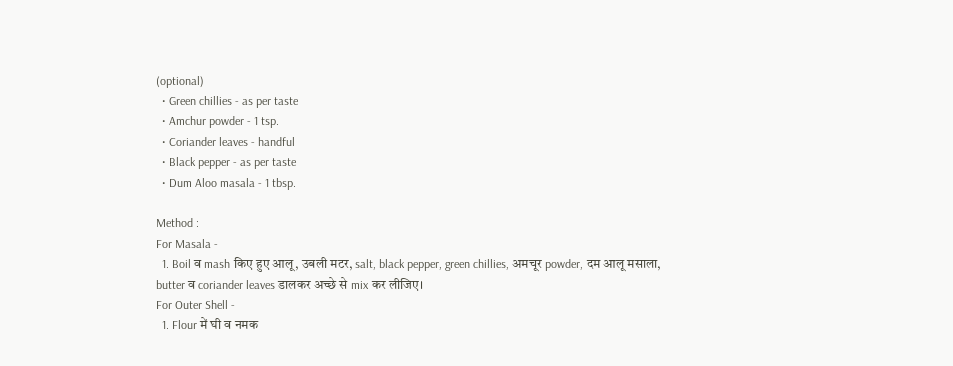(optional)
  • Green chillies - as per taste
  • Amchur powder - 1 tsp.
  • Coriander leaves - handful
  • Black pepper - as per taste
  • Dum Aloo masala - 1 tbsp.

Method :
For Masala -
  1. Boil व mash किए हुए आलू, उबली मटर, salt, black pepper, green chillies, अमचूर powder, दम आलू मसाला, butter व coriander leaves डालकर अच्छे से mix कर लीजिए।
For Outer Shell -
  1. Flour में घी व नमक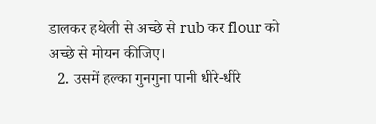डालकर हथेली से अच्छे से rub कर flour को अच्छे से मोयन कीजिए।
  2. उसमें हल्का गुनगुना पानी धीरे-धीरे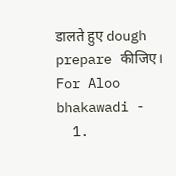डालते हुए dough prepare कीजिए।
For Aloo bhakawadi -
  1.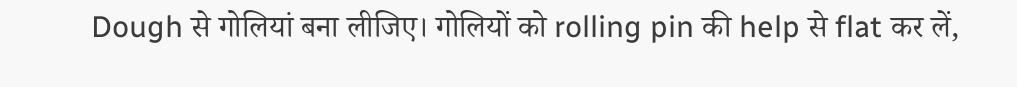Dough से गोलियां बना लीजिए। गोलियों को rolling pin की help से flat कर लें,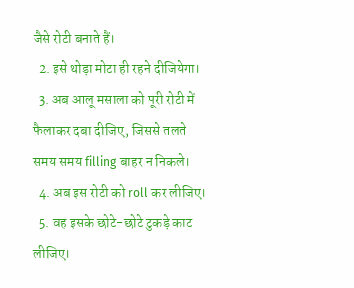जैसे रोटी बनाते हैं।
  2. इसे थोड़ा मोटा ही रहने दीजियेगा।
  3. अब आलू मसाला को पूरी रोटी में फैलाकर दबा दीजिए, जिससे तलते समय समय filling बाहर न निकले।
  4. अब इस रोटी को roll कर लीजिए।
  5. वह इसके छोटे-छोटे टुकड़े काट लीजिए।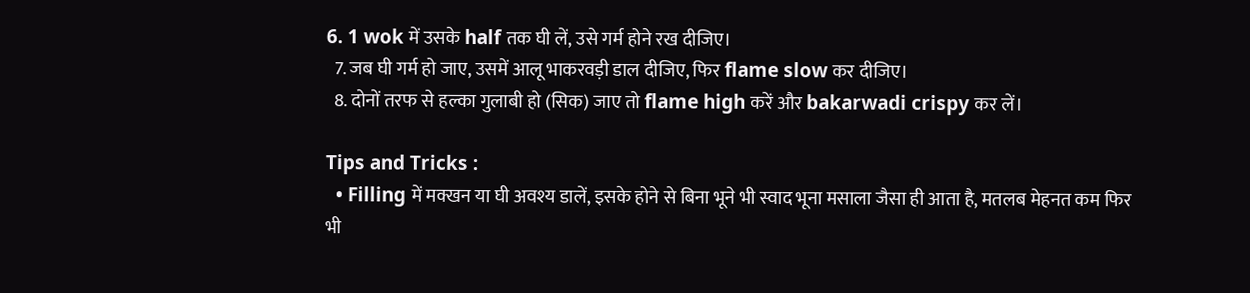6. 1 wok में उसके half तक घी लें, उसे गर्म होने रख दीजिए।
  7. जब घी गर्म हो जाए, उसमें आलू भाकरवड़ी डाल दीजिए, फिर flame slow कर दीजिए।
  8. दोनों तरफ से हल्का गुलाबी हो (सिक) जाए तो flame high करें और bakarwadi crispy कर लें।

Tips and Tricks :
  • Filling में मक्खन या घी अवश्य डालें, इसके होने से बिना भूने भी स्वाद भूना मसाला जैसा ही आता है, मतलब मेहनत कम फिर भी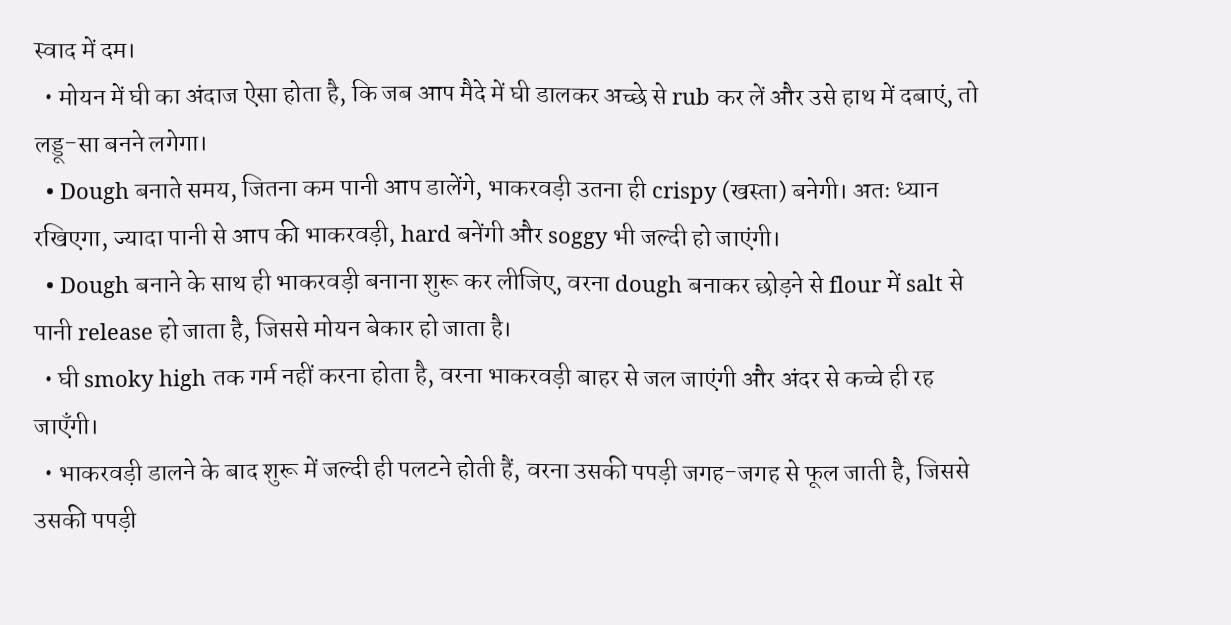स्वाद में दम।
  • मोयन में घी का अंदाज ऐसा होता है, कि जब आप मैदे में घी डालकर अच्छे से rub कर लें और उसे हाथ में दबाएं, तो लड्डू-सा बनने लगेगा।
  • Dough बनाते समय, जितना कम पानी आप डालेंगे, भाकरवड़ी उतना ही crispy (खस्ता) बनेगी। अतः ध्यान रखिएगा, ज्यादा पानी से आप की भाकरवड़ी, hard बनेंगी और soggy भी जल्दी हो जाएंगी।
  • Dough बनाने के साथ ही भाकरवड़ी बनाना शुरू कर लीजिए, वरना dough बनाकर छोड़ने से flour में salt से पानी release हो जाता है, जिससे मोयन बेकार हो जाता है।
  • घी smoky high तक गर्म नहीं करना होता है, वरना भाकरवड़ी बाहर से जल जाएंगी और अंदर से कच्चे ही रह जाएँगी।
  • भाकरवड़ी डालने के बाद शुरू में जल्दी ही पलटने होती हैं, वरना उसकी पपड़ी जगह-जगह से फूल जाती है, जिससे उसकी पपड़ी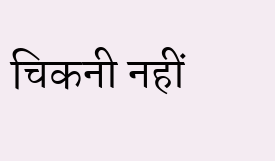चिकनी नहीं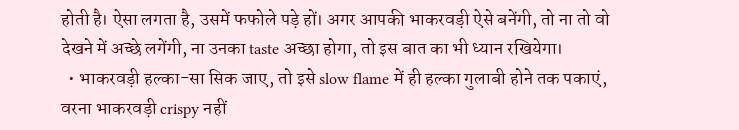होती है। ऐसा लगता है, उसमें फफोले पड़े हों। अगर आपकी भाकरवड़ी ऐसे बनेंगी, तो ना तो वो देखने में अच्छे लगेंगी, ना उनका taste अच्छा होगा, तो इस बात का भी ध्यान रखियेगा।
  • भाकरवड़ी हल्का-सा सिक जाए, तो इसे slow flame में ही हल्का गुलाबी होने तक पकाएं, वरना भाकरवड़ी crispy नहीं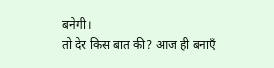बनेगी।
तो देर किस बात की? आज ही बनाएँ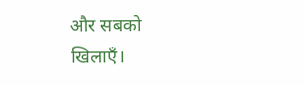और सबको खिलाएँ।